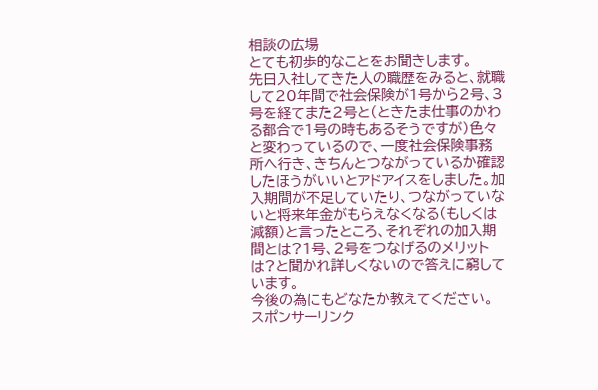相談の広場
とても初歩的なことをお聞きします。
先日入社してきた人の職歴をみると、就職して20年間で社会保険が1号から2号、3号を経てまた2号と(ときたま仕事のかわる都合で1号の時もあるそうですが)色々と変わっているので、一度社会保険事務所へ行き、きちんとつながっているか確認したほうがいいとアドアイスをしました。加入期間が不足していたり、つながっていないと将来年金がもらえなくなる(もしくは減額)と言ったところ、それぞれの加入期間とは?1号、2号をつなげるのメリットは?と聞かれ詳しくないので答えに窮しています。
今後の為にもどなたか教えてください。
スポンサーリンク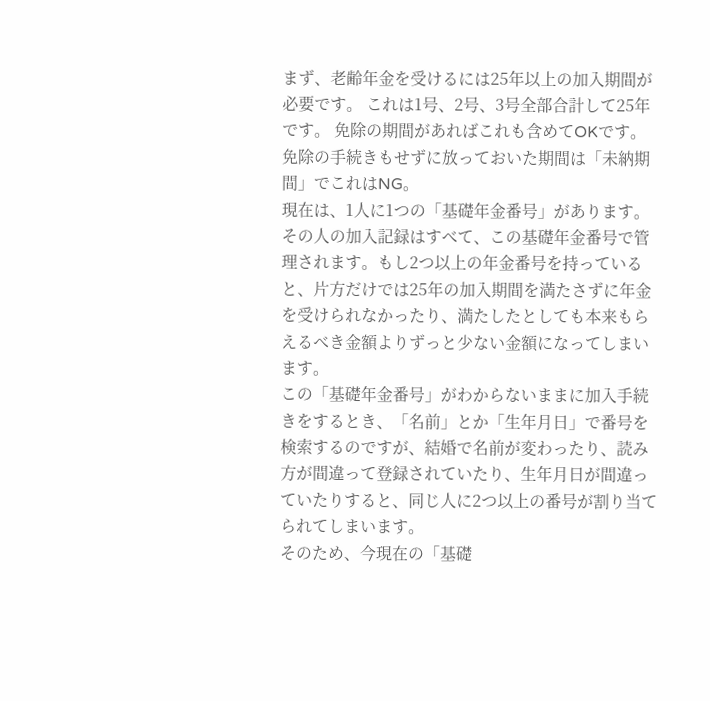まず、老齢年金を受けるには25年以上の加入期間が必要です。 これは1号、2号、3号全部合計して25年です。 免除の期間があればこれも含めてOKです。 免除の手続きもせずに放っておいた期間は「未納期間」でこれはNG。
現在は、1人に1つの「基礎年金番号」があります。 その人の加入記録はすべて、この基礎年金番号で管理されます。もし2つ以上の年金番号を持っていると、片方だけでは25年の加入期間を満たさずに年金を受けられなかったり、満たしたとしても本来もらえるべき金額よりずっと少ない金額になってしまいます。
この「基礎年金番号」がわからないままに加入手続きをするとき、「名前」とか「生年月日」で番号を検索するのですが、結婚で名前が変わったり、読み方が間違って登録されていたり、生年月日が間違っていたりすると、同じ人に2つ以上の番号が割り当てられてしまいます。
そのため、今現在の「基礎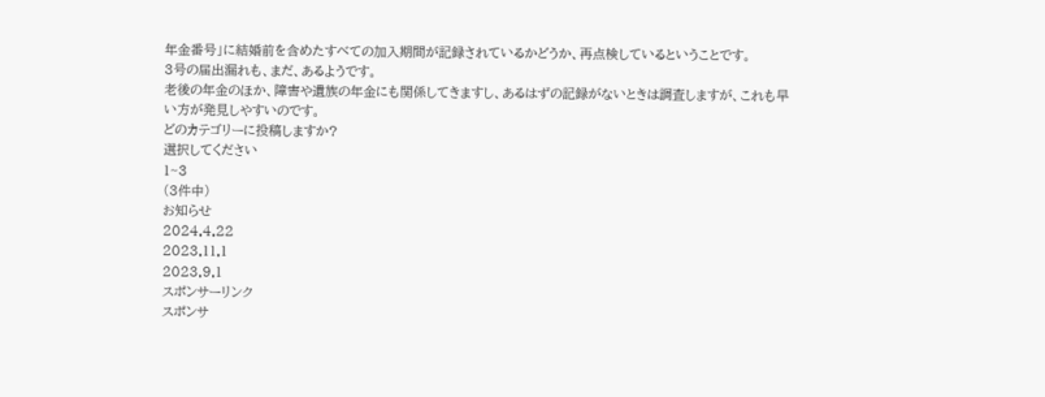年金番号」に結婚前を含めたすべての加入期間が記録されているかどうか、再点検しているということです。
3号の届出漏れも、まだ、あるようです。
老後の年金のほか、障害や遺族の年金にも関係してきますし、あるはずの記録がないときは調査しますが、これも早い方が発見しやすいのです。
どのカテゴリーに投稿しますか?
選択してください
1~3
(3件中)
お知らせ
2024.4.22
2023.11.1
2023.9.1
スポンサーリンク
スポンサ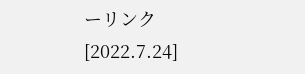ーリンク
[2022.7.24]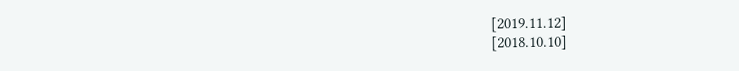[2019.11.12]
[2018.10.10]